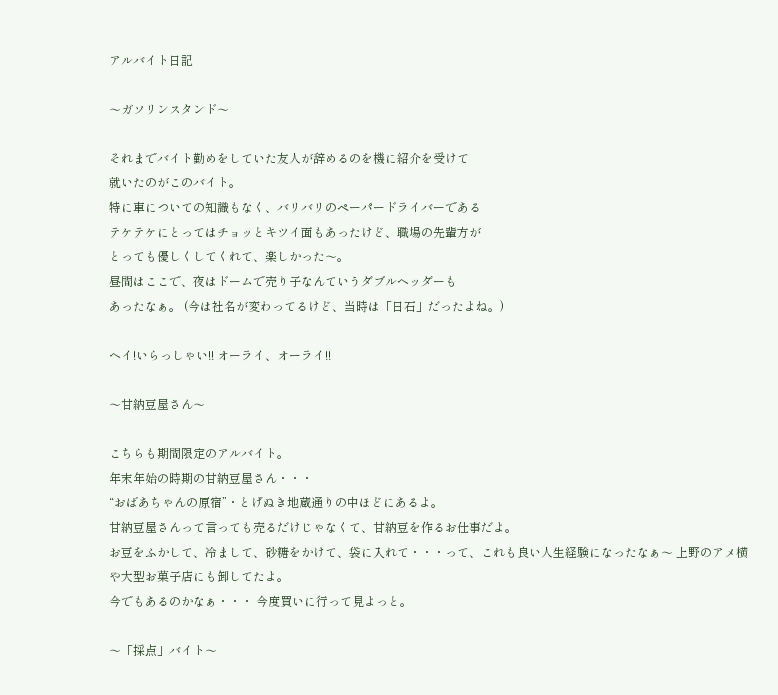アルバイト日記

〜ガソリンスタンド〜

それまでバイト勤めをしていた友人が辞めるのを機に紹介を受けて
就いたのがこのバイト。
特に車についての知識もなく、バリバリのペーパードライバーである
テケテケにとってはチョッとキツイ面もあったけど、職場の先輩方が
とっても優しくしてくれて、楽しかった〜。
昼間はここで、夜はドームで売り子なんていうダブルヘッダーも
あったなぁ。 (今は社名が変わってるけど、当時は「日石」だったよね。)

ヘイ!いらっしゃい!! オーライ、オーライ!!

〜甘納豆屋さん〜

こちらも期間限定のアルバイト。
年末年始の時期の甘納豆屋さん・・・
“おばあちゃんの原宿”・とげぬき地蔵通りの中ほどにあるよ。
甘納豆屋さんって言っても売るだけじゃなくて、甘納豆を作るお仕事だよ。
お豆をふかして、冷まして、砂糖をかけて、袋に入れて・・・って、これも良い人生経験になったなぁ〜 上野のアメ横や大型お菓子店にも卸してたよ。
今でもあるのかなぁ・・・ 今度買いに行って見よっと。

〜「採点」バイト〜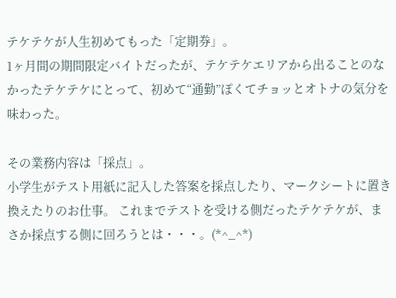テケテケが人生初めてもった「定期券」。
1ヶ月間の期間限定バイトだったが、テケテケエリアから出ることのなかったテケテケにとって、初めて“通勤”ぽくてチョッとオトナの気分を味わった。

その業務内容は「採点」。
小学生がテスト用紙に記入した答案を採点したり、マークシートに置き換えたりのお仕事。 これまでテストを受ける側だったテケテケが、まさか採点する側に回ろうとは・・・。(*^_^*)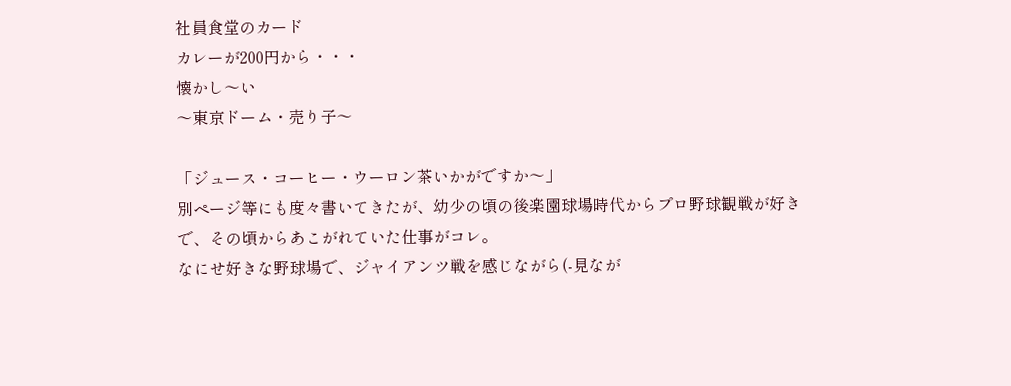社員食堂のカード
カレーが200円から・・・
懐かし〜い
〜東京ドーム・売り子〜

「ジュース・コーヒー・ウーロン茶いかがですか〜」
別ページ等にも度々書いてきたが、幼少の頃の後楽園球場時代からプロ野球観戦が好きで、その頃からあこがれていた仕事がコレ。
なにせ好きな野球場で、ジャイアンツ戦を感じながら(-見なが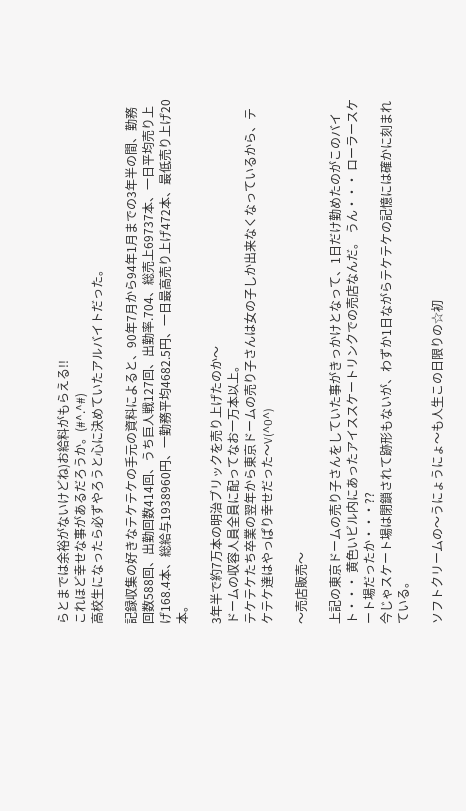らとまでは余裕がないけどね)お給料がもらえる!!
これほど幸せな事があるだろうか。(#^.^#)
高校生になったら必ずやろうと心に決めていたアルバイトだった。

記録収集の好きなテケテケの手元の資料によると、90年7月から94年1月までの3年半の間、勤務回数588回、出勤回数414回、うち巨人戦127回、出勤率.704、総売上69737本、一日平均売り上げ168.4本、総給与1938960円、一勤務平均4682.5円、一日最高売り上げ472本、最低売り上げ20本。

3年半で約7万本の明治ブリックを売り上げたのか〜
ドームの収容人員全員に配ってなお一万本以上。
テケテケたち卒業の翌年から東京ドームの売り子さんは女の子しか出来なくなっているから、テケテケ達はやっぱり幸せだった〜V(^0^)

〜売店販売〜

上記の東京ドームの売り子さんをしていた事がきっかけとなって、1日だけ勤めたのがこのバイト・・・ 黄色いビル内にあったアイススケートリンクでの売店なんだ。 うん・・・ ローラースケート場だったか・・・??
今じゃスケート場は閉鎖されて跡形もないが、わずか1日ながらテケテケの記憶には確かに刻まれている。

ソフトクリームの〜うにょうにょ〜も人生この日限りの☆初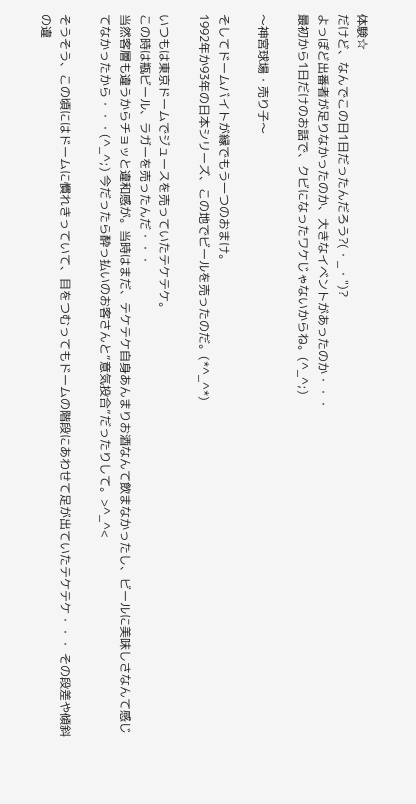体験☆
だけど、なんでこの日1日だったんだろう?(・_・")?
よっぽど出番者が足りなかったのか、大きなイベントがあったのか・・・
最初から1日だけのお話で、クビになったワケじゃないからね。(^_^;)

〜神宮球場・売り子〜

そしてドームバイトが縁でもう一つのおまけ。
1992年か93年の日本シリーズ、この地でビールを売ったのだ。(*^_^*)

いつもは東京ドームでジュースを売っていたテケテケ。
この時は瓶ビール、ラガーを売ったんだ・・・
当然客層も違うからチョッと違和感が。当時はまだ、テケテケ自身あんまりお酒なんて飲まなかったし、ビールに美味しさなんて感じてなかったから・・・(^_^;) 今だったら酔っ払いのお客さんと“意気投合”だったりして。>^_^<

そうそう、この頃にはドームに慣れきっていて、目をつむってもドームの階段にあわせて足が出ていたテケテケ・・・ その段差や傾斜の違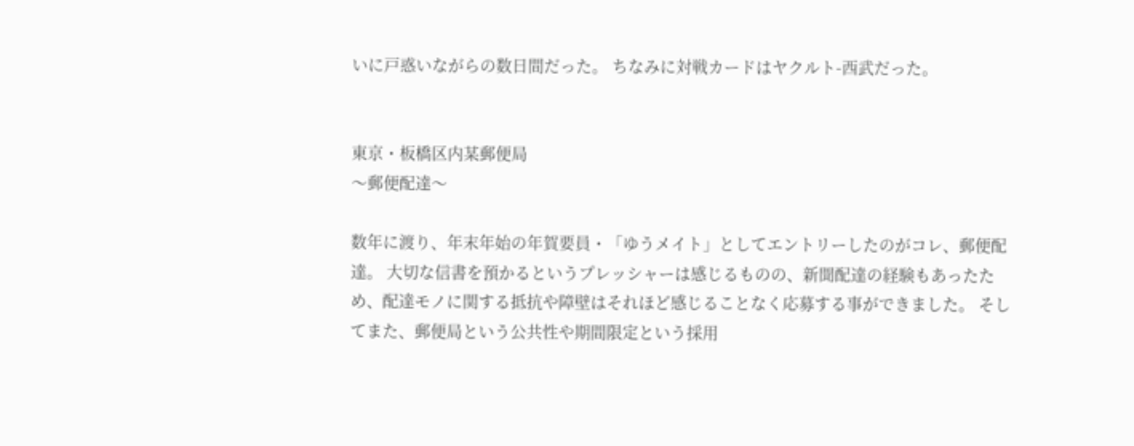いに戸惑いながらの数日間だった。 ちなみに対戦カードはヤクルト-西武だった。


東京・板橋区内某郵便局
〜郵便配達〜

数年に渡り、年末年始の年賀要員・「ゆうメイト」としてエントリーしたのがコレ、郵便配達。 大切な信書を預かるというプレッシャーは感じるものの、新聞配達の経験もあったため、配達モノに関する抵抗や障壁はそれほど感じることなく応募する事ができました。 そしてまた、郵便局という公共性や期間限定という採用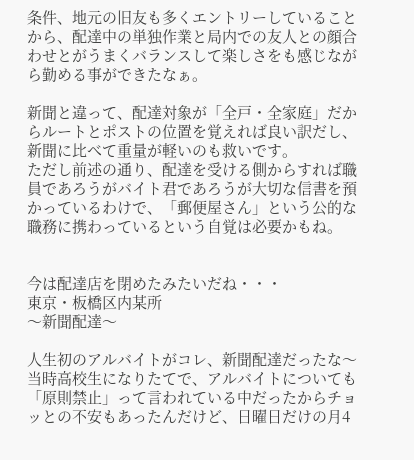条件、地元の旧友も多くエントリーしていることから、配達中の単独作業と局内での友人との顔合わせとがうまくバランスして楽しさをも感じながら勤める事ができたなぁ。

新聞と違って、配達対象が「全戸・全家庭」だからルートとポストの位置を覚えれば良い訳だし、新聞に比べて重量が軽いのも救いです。
ただし前述の通り、配達を受ける側からすれば職員であろうがバイト君であろうが大切な信書を預かっているわけで、「郵便屋さん」という公的な職務に携わっているという自覚は必要かもね。


今は配達店を閉めたみたいだね・・・
東京・板橋区内某所
〜新聞配達〜

人生初のアルバイトがコレ、新聞配達だったな〜
当時高校生になりたてで、アルバイトについても「原則禁止」って言われている中だったからチョッとの不安もあったんだけど、日曜日だけの月4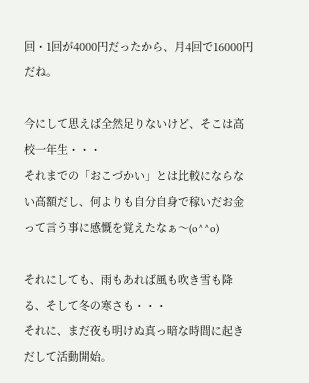回・1回が4000円だったから、月4回で16000円だね。

今にして思えば全然足りないけど、そこは高校一年生・・・
それまでの「おこづかい」とは比較にならない高額だし、何よりも自分自身で稼いだお金って言う事に感慨を覚えたなぁ〜(o^^o)

それにしても、雨もあれば風も吹き雪も降る、そして冬の寒さも・・・
それに、まだ夜も明けぬ真っ暗な時間に起きだして活動開始。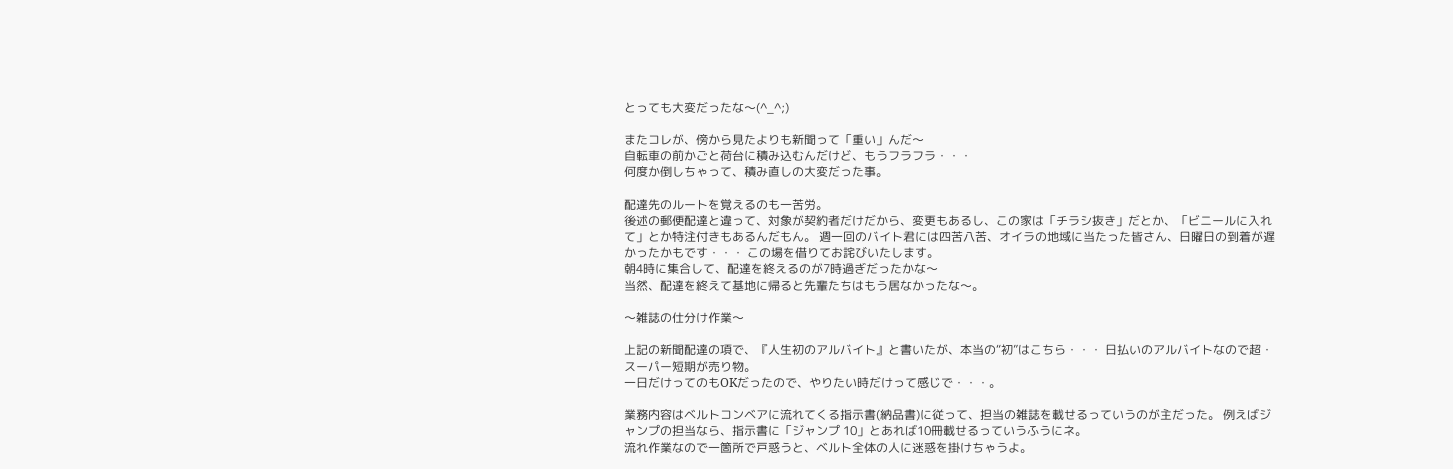とっても大変だったな〜(^_^;)

またコレが、傍から見たよりも新聞って「重い」んだ〜
自転車の前かごと荷台に積み込むんだけど、もうフラフラ・・・
何度か倒しちゃって、積み直しの大変だった事。

配達先のルートを覚えるのも一苦労。
後述の郵便配達と違って、対象が契約者だけだから、変更もあるし、この家は「チラシ抜き」だとか、「ビニールに入れて」とか特注付きもあるんだもん。 週一回のバイト君には四苦八苦、オイラの地域に当たった皆さん、日曜日の到着が遅かったかもです・・・ この場を借りてお詫びいたします。
朝4時に集合して、配達を終えるのが7時過ぎだったかな〜
当然、配達を終えて基地に帰ると先輩たちはもう居なかったな〜。

〜雑誌の仕分け作業〜

上記の新聞配達の項で、『人生初のアルバイト』と書いたが、本当の“初”はこちら・・・ 日払いのアルバイトなので超・スーパー短期が売り物。
一日だけってのもOKだったので、やりたい時だけって感じで・・・。

業務内容はベルトコンベアに流れてくる指示書(納品書)に従って、担当の雑誌を載せるっていうのが主だった。 例えばジャンプの担当なら、指示書に「ジャンプ 10」とあれば10冊載せるっていうふうにネ。
流れ作業なので一箇所で戸惑うと、ベルト全体の人に迷惑を掛けちゃうよ。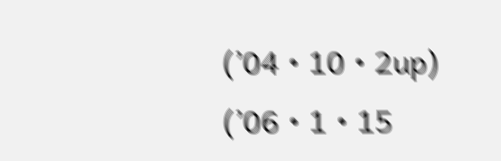(’04・10・2up)
(’06・1・15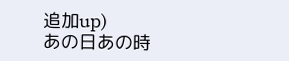追加up)
あの日あの時